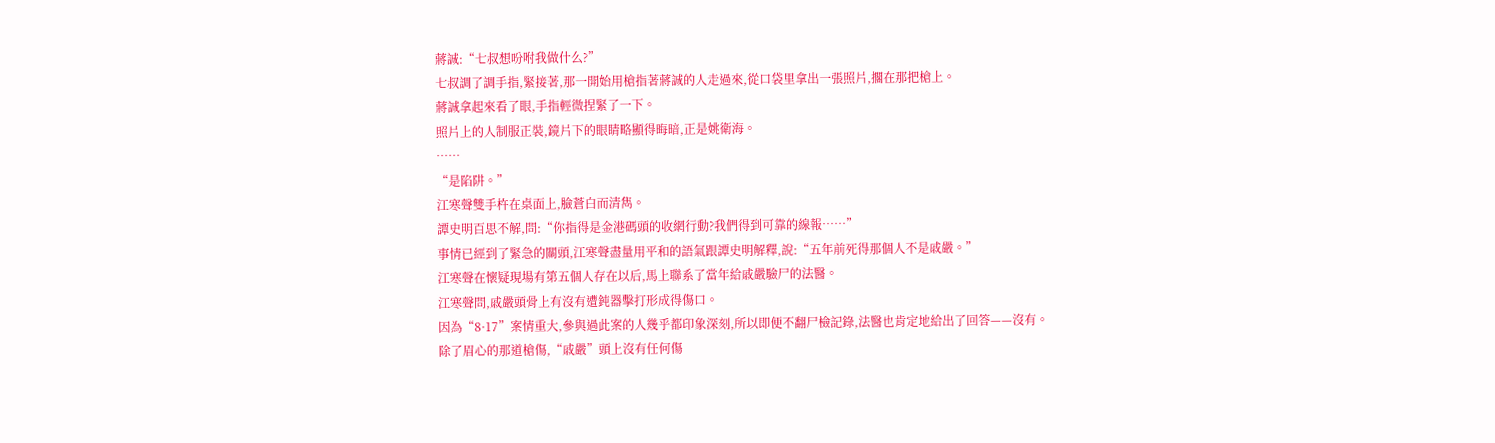蔣誠:“七叔想吩咐我做什么?”
七叔調了調手指,緊接著,那一開始用槍指著蔣誠的人走過來,從口袋里拿出一張照片,擱在那把槍上。
蔣誠拿起來看了眼,手指輕微捏緊了一下。
照片上的人制服正裝,鏡片下的眼睛略顯得晦暗,正是姚衛海。
……
“是陷阱。”
江寒聲雙手杵在桌面上,臉蒼白而清雋。
譚史明百思不解,問:“你指得是金港碼頭的收網行動?我們得到可靠的線報……”
事情已經到了緊急的關頭,江寒聲盡量用平和的語氣跟譚史明解釋,說:“五年前死得那個人不是戚嚴。”
江寒聲在懷疑現場有第五個人存在以后,馬上聯系了當年給戚嚴驗尸的法醫。
江寒聲問,戚嚴頭骨上有沒有遭鈍器擊打形成得傷口。
因為“8·17”案情重大,參與過此案的人幾乎都印象深刻,所以即便不翻尸檢記錄,法醫也肯定地給出了回答——沒有。
除了眉心的那道槍傷,“戚嚴”頭上沒有任何傷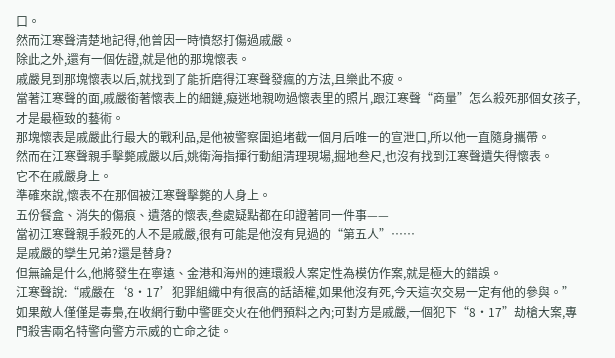口。
然而江寒聲清楚地記得,他曾因一時憤怒打傷過戚嚴。
除此之外,還有一個佐證,就是他的那塊懷表。
戚嚴見到那塊懷表以后,就找到了能折磨得江寒聲發瘋的方法,且樂此不疲。
當著江寒聲的面,戚嚴銜著懷表上的細鏈,癡迷地親吻過懷表里的照片,跟江寒聲“商量”怎么殺死那個女孩子,才是最極致的藝術。
那塊懷表是戚嚴此行最大的戰利品,是他被警察圍追堵截一個月后唯一的宣泄口,所以他一直隨身攜帶。
然而在江寒聲親手擊斃戚嚴以后,姚衛海指揮行動組清理現場,掘地叁尺,也沒有找到江寒聲遺失得懷表。
它不在戚嚴身上。
準確來說,懷表不在那個被江寒聲擊斃的人身上。
五份餐盒、消失的傷痕、遺落的懷表,叁處疑點都在印證著同一件事——
當初江寒聲親手殺死的人不是戚嚴,很有可能是他沒有見過的“第五人”……
是戚嚴的孿生兄弟?還是替身?
但無論是什么,他將發生在寧遠、金港和海州的連環殺人案定性為模仿作案,就是極大的錯誤。
江寒聲說:“戚嚴在‘8·17’犯罪組織中有很高的話語權,如果他沒有死,今天這次交易一定有他的參與。”
如果敵人僅僅是毒梟,在收網行動中警匪交火在他們預料之內;可對方是戚嚴,一個犯下“8·17”劫槍大案,專門殺害兩名特警向警方示威的亡命之徒。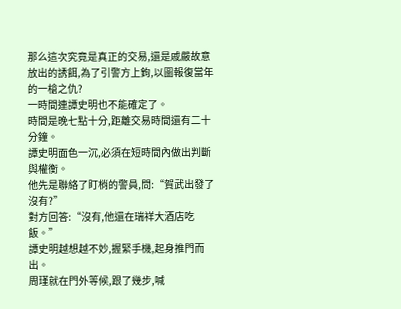那么這次究竟是真正的交易,還是戚嚴故意放出的誘餌,為了引警方上鉤,以圖報復當年的一槍之仇?
一時間連譚史明也不能確定了。
時間是晚七點十分,距離交易時間還有二十分鐘。
譚史明面色一沉,必須在短時間內做出判斷與權衡。
他先是聯絡了盯梢的警員,問:“賀武出發了沒有?”
對方回答:“沒有,他還在瑞祥大酒店吃飯。”
譚史明越想越不妙,握緊手機,起身推門而出。
周瑾就在門外等候,跟了幾步,喊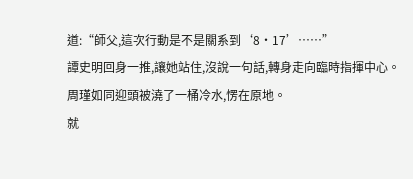道:“師父,這次行動是不是關系到‘8·17’……”
譚史明回身一推,讓她站住,沒說一句話,轉身走向臨時指揮中心。
周瑾如同迎頭被澆了一桶冷水,愣在原地。
就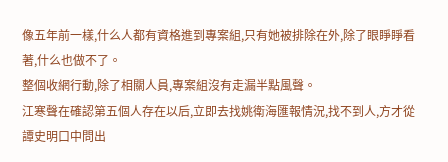像五年前一樣,什么人都有資格進到專案組,只有她被排除在外,除了眼睜睜看著,什么也做不了。
整個收網行動,除了相關人員,專案組沒有走漏半點風聲。
江寒聲在確認第五個人存在以后,立即去找姚衛海匯報情況,找不到人,方才從譚史明口中問出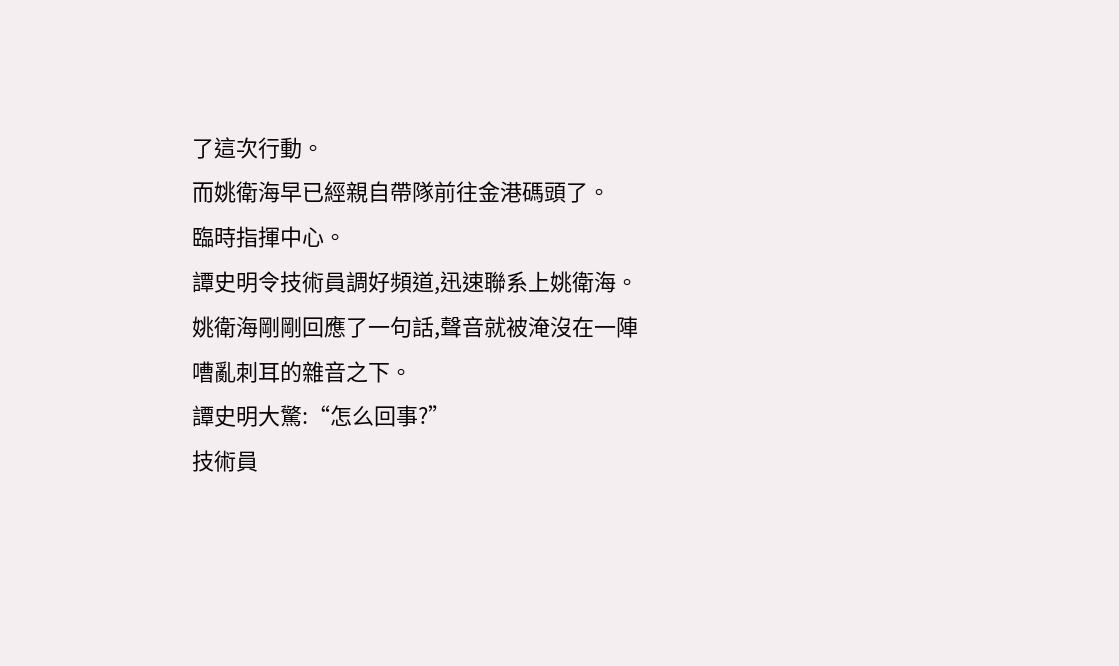了這次行動。
而姚衛海早已經親自帶隊前往金港碼頭了。
臨時指揮中心。
譚史明令技術員調好頻道,迅速聯系上姚衛海。
姚衛海剛剛回應了一句話,聲音就被淹沒在一陣嘈亂刺耳的雜音之下。
譚史明大驚:“怎么回事?”
技術員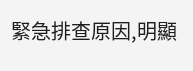緊急排查原因,明顯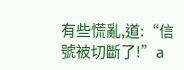有些慌亂,道:“信號被切斷了!”a